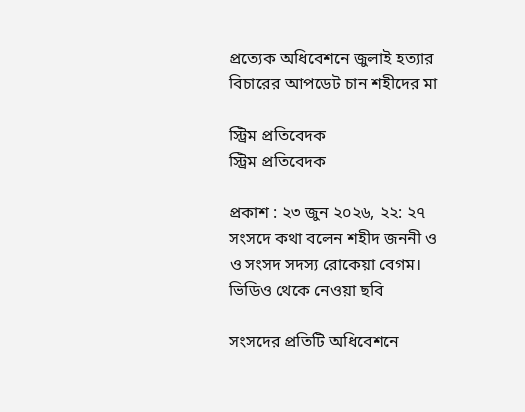প্রত্যেক অধিবেশনে জুলাই হত্যার বিচারের আপডেট চান শহীদের মা

স্ট্রিম প্রতিবেদক
স্ট্রিম প্রতিবেদক

প্রকাশ : ২৩ জুন ২০২৬, ২২: ২৭
সংসদে কথা বলেন শহীদ জননী ও ও সংসদ সদস্য রোকেয়া বেগম। ভিডিও থেকে নেওয়া ছবি

সংসদের প্রতিটি অধিবেশনে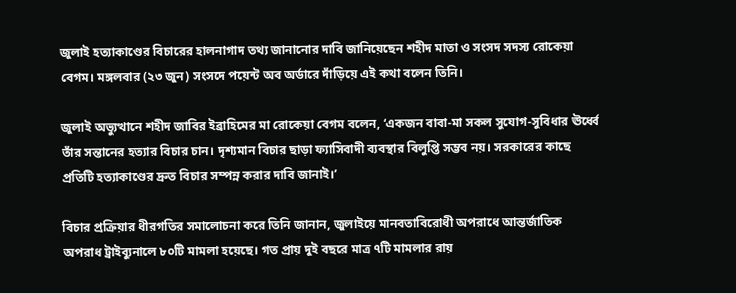জুলাই হত্যাকাণ্ডের বিচারের হালনাগাদ তথ্য জানানোর দাবি জানিয়েছেন শহীদ মাতা ও সংসদ সদস্য রোকেয়া বেগম। মঙ্গলবার (২৩ জুন) সংসদে পয়েন্ট অব অর্ডারে দাঁড়িয়ে এই কথা বলেন তিনি।

জুলাই অভ্যুত্থানে শহীদ জাবির ইব্রাহিমের মা রোকেয়া বেগম বলেন, ‘একজন বাবা-মা সকল সুযোগ-সুবিধার ঊর্ধ্বে তাঁর সন্তানের হত্যার বিচার চান। দৃশ্যমান বিচার ছাড়া ফ্যাসিবাদী ব্যবস্থার বিলুপ্তি সম্ভব নয়। সরকারের কাছে প্রতিটি হত্যাকাণ্ডের দ্রুত বিচার সম্পন্ন করার দাবি জানাই।’

বিচার প্রক্রিয়ার ধীরগতির সমালোচনা করে তিনি জানান, জুলাইয়ে মানবতাবিরোধী অপরাধে আন্তর্জাতিক অপরাধ ট্রাইব্যুনালে ৮০টি মামলা হয়েছে। গত প্রায় দুই বছরে মাত্র ৭টি মামলার রায়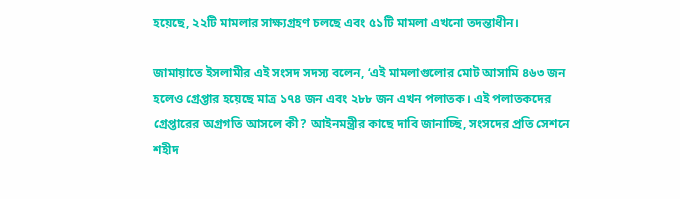হয়েছে, ২২টি মামলার সাক্ষ্যগ্রহণ চলছে এবং ৫১টি মামলা এখনো তদন্তাধীন।

জামায়াতে ইসলামীর এই সংসদ সদস্য বলেন, ‘এই মামলাগুলোর মোট আসামি ৪৬৩ জন হলেও গ্রেপ্তার হয়েছে মাত্র ১৭৪ জন এবং ২৮৮ জন এখন পলাতক। এই পলাতকদের গ্রেপ্তারের অগ্রগতি আসলে কী? আইনমন্ত্রীর কাছে দাবি জানাচ্ছি, সংসদের প্রতি সেশনে শহীদ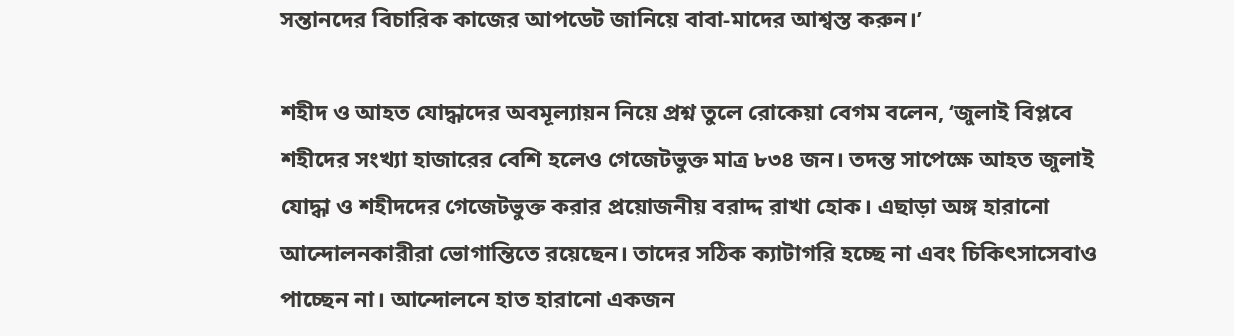সন্তানদের বিচারিক কাজের আপডেট জানিয়ে বাবা-মাদের আশ্বস্ত করুন।’

শহীদ ও আহত যোদ্ধাদের অবমূল্যায়ন নিয়ে প্রশ্ন তুলে রোকেয়া বেগম বলেন, ‘জুলাই বিপ্লবে শহীদের সংখ্যা হাজারের বেশি হলেও গেজেটভুক্ত মাত্র ৮৩৪ জন। তদন্ত সাপেক্ষে আহত জুলাই যোদ্ধা ও শহীদদের গেজেটভুক্ত করার প্রয়োজনীয় বরাদ্দ রাখা হোক। এছাড়া অঙ্গ হারানো আন্দোলনকারীরা ভোগান্তিতে রয়েছেন। তাদের সঠিক ক্যাটাগরি হচ্ছে না এবং চিকিৎসাসেবাও পাচ্ছেন না। আন্দোলনে হাত হারানো একজন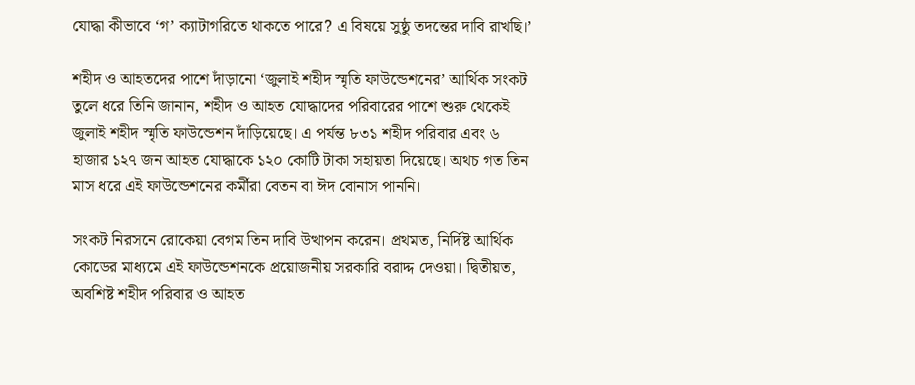যোদ্ধা কীভাবে ‘গ’ ক্যাটাগরিতে থাকতে পারে? এ বিষয়ে সুষ্ঠু তদন্তের দাবি রাখছি।’

শহীদ ও আহতদের পাশে দাঁড়ানো ‘জুলাই শহীদ স্মৃতি ফাউন্ডেশনের’ আর্থিক সংকট তুলে ধরে তিনি জানান, শহীদ ও আহত যোদ্ধাদের পরিবারের পাশে শুরু থেকেই জুলাই শহীদ স্মৃতি ফাউন্ডেশন দাঁড়িয়েছে। এ পর্যন্ত ৮৩১ শহীদ পরিবার এবং ৬ হাজার ১২৭ জন আহত যোদ্ধাকে ১২০ কোটি টাকা সহায়তা দিয়েছে। অথচ গত তিন মাস ধরে এই ফাউন্ডেশনের কর্মীরা বেতন বা ঈদ বোনাস পাননি।

সংকট নিরসনে রোকেয়া বেগম তিন দাবি উত্থাপন করেন। প্রথমত, নির্দিষ্ট আর্থিক কোডের মাধ্যমে এই ফাউন্ডেশনকে প্রয়োজনীয় সরকারি বরাদ্দ দেওয়া। দ্বিতীয়ত, অবশিষ্ট শহীদ পরিবার ও আহত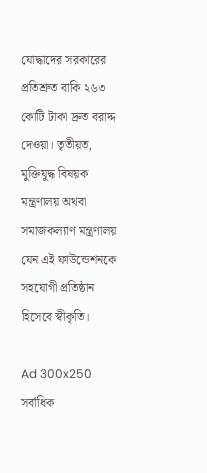যোদ্ধাদের সরকারের প্রতিশ্রুত বাকি ২৬৩ কোটি টাকা দ্রুত বরাদ্দ দেওয়া। তৃতীয়ত, মুক্তিযুদ্ধ বিষয়ক মন্ত্রণালয় অথবা সমাজকল্যাণ মন্ত্রণালয় যেন এই ফাউন্ডেশনকে সহযোগী প্রতিষ্ঠান হিসেবে স্বীকৃতি।

Ad 300x250
সর্বাধিক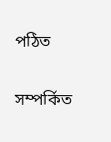পঠিত

সম্পর্কিত